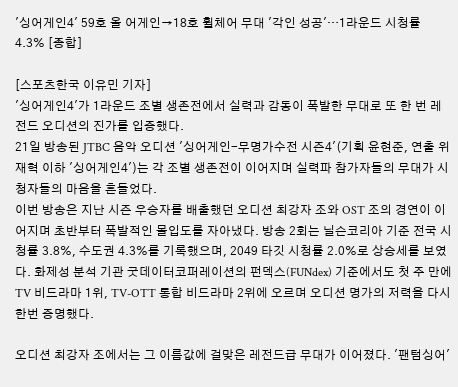'싱어게인4' 59호 올 어게인→18호 휠체어 무대 '각인 성공'…1라운드 시청률 4.3% [종합]

[스포츠한국 이유민 기자]
'싱어게인4'가 1라운드 조별 생존전에서 실력과 감동이 폭발한 무대로 또 한 번 레전드 오디션의 진가를 입증했다.
21일 방송된 JTBC 음악 오디션 '싱어게인-무명가수전 시즌4'(기획 윤현준, 연출 위재혁 이하 '싱어게인4')는 각 조별 생존전이 이어지며 실력파 참가자들의 무대가 시청자들의 마음을 흔들었다.
이번 방송은 지난 시즌 우승자를 배출했던 오디션 최강자 조와 OST 조의 경연이 이어지며 초반부터 폭발적인 몰입도를 자아냈다. 방송 2회는 닐슨코리아 기준 전국 시청률 3.8%, 수도권 4.3%를 기록했으며, 2049 타깃 시청률 2.0%로 상승세를 보였다. 화제성 분석 기관 굿데이터코퍼레이션의 펀덱스(FUNdex) 기준에서도 첫 주 만에 TV 비드라마 1위, TV-OTT 통합 비드라마 2위에 오르며 오디션 명가의 저력을 다시 한번 증명했다.

오디션 최강자 조에서는 그 이름값에 걸맞은 레전드급 무대가 이어졌다. '팬텀싱어'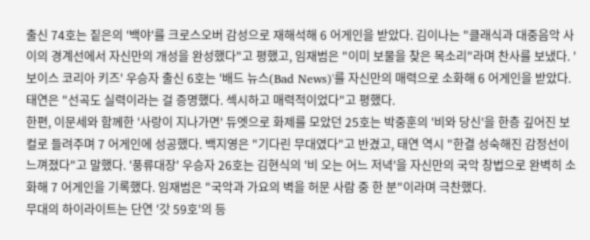출신 74호는 짙은의 '백야'를 크로스오버 감성으로 재해석해 6 어게인을 받았다. 김이나는 "클래식과 대중음악 사이의 경계선에서 자신만의 개성을 완성했다"고 평했고, 임재범은 "이미 보물을 찾은 목소리"라며 찬사를 보냈다. '보이스 코리아 키즈' 우승자 출신 6호는 '배드 뉴스(Bad News)'를 자신만의 매력으로 소화해 6 어게인을 받았다. 태연은 "선곡도 실력이라는 걸 증명했다. 섹시하고 매력적이었다"고 평했다.
한편, 이문세와 함께한 '사랑이 지나가면' 듀엣으로 화제를 모았던 25호는 박중훈의 '비와 당신'을 한층 깊어진 보컬로 들려주며 7 어게인에 성공했다. 백지영은 "기다린 무대였다"고 반겼고, 태연 역시 "한결 성숙해진 감정선이 느껴졌다"고 말했다. '풍류대장' 우승자 26호는 김현식의 '비 오는 어느 저녁'을 자신만의 국악 창법으로 완벽히 소화해 7 어게인을 기록했다. 임재범은 "국악과 가요의 벽을 허문 사람 중 한 분"이라며 극찬했다.
무대의 하이라이트는 단연 '갓 59호'의 등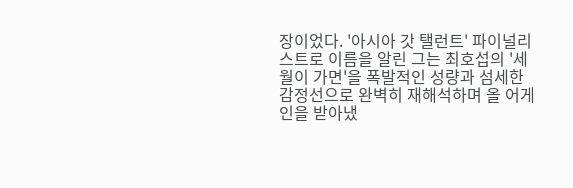장이었다. '아시아 갓 탤런트' 파이널리스트로 이름을 알린 그는 최호섭의 '세월이 가면'을 폭발적인 성량과 섬세한 감정선으로 완벽히 재해석하며 올 어게인을 받아냈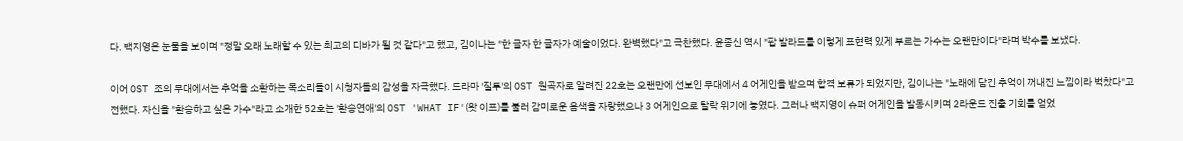다. 백지영은 눈물을 보이며 "정말 오래 노래할 수 있는 최고의 디바가 될 것 같다"고 했고, 김이나는 "한 글자 한 글자가 예술이었다. 완벽했다"고 극찬했다. 윤종신 역시 "팝 발라드를 이렇게 표현력 있게 부르는 가수는 오랜만이다"라며 박수를 보냈다.

이어 OST 조의 무대에서는 추억을 소환하는 목소리들이 시청자들의 감성을 자극했다. 드라마 '질투'의 OST 원곡자로 알려진 22호는 오랜만에 선보인 무대에서 4 어게인을 받으며 합격 보류가 되었지만, 김이나는 "노래에 담긴 추억이 꺼내진 느낌이라 벅찼다"고 전했다. 자신을 "환승하고 싶은 가수"라고 소개한 52호는 '환승연애'의 OST 'WHAT IF'(왓 이프)를 불러 감미로운 음색을 자랑했으나 3 어게인으로 탈락 위기에 놓였다. 그러나 백지영이 슈퍼 어게인을 발동시키며 2라운드 진출 기회를 얻었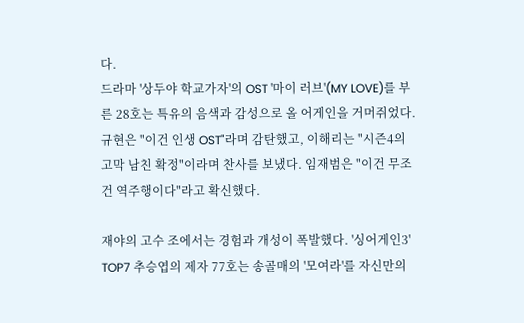다.
드라마 '상두야 학교가자'의 OST '마이 러브'(MY LOVE)를 부른 28호는 특유의 음색과 감성으로 올 어게인을 거머쥐었다. 규현은 "이건 인생 OST"라며 감탄했고, 이해리는 "시즌4의 고막 남친 확정"이라며 찬사를 보냈다. 임재범은 "이건 무조건 역주행이다"라고 확신했다.

재야의 고수 조에서는 경험과 개성이 폭발했다. '싱어게인3' TOP7 추승엽의 제자 77호는 송골매의 '모여라'를 자신만의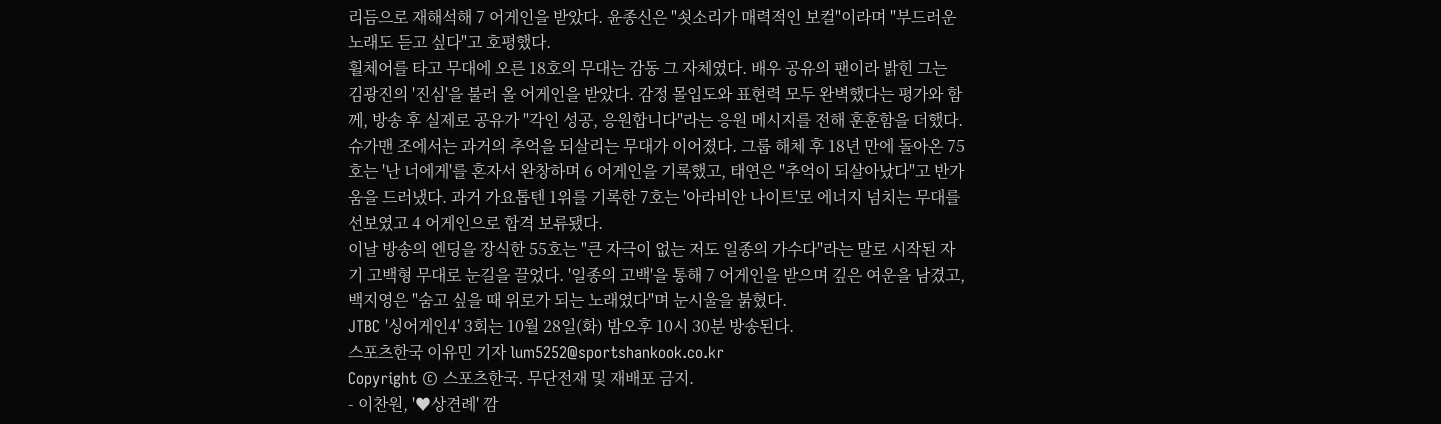리듬으로 재해석해 7 어게인을 받았다. 윤종신은 "쇳소리가 매력적인 보컬"이라며 "부드러운 노래도 듣고 싶다"고 호평했다.
휠체어를 타고 무대에 오른 18호의 무대는 감동 그 자체였다. 배우 공유의 팬이라 밝힌 그는 김광진의 '진심'을 불러 올 어게인을 받았다. 감정 몰입도와 표현력 모두 완벽했다는 평가와 함께, 방송 후 실제로 공유가 "각인 성공, 응원합니다"라는 응원 메시지를 전해 훈훈함을 더했다.
슈가맨 조에서는 과거의 추억을 되살리는 무대가 이어졌다. 그룹 해체 후 18년 만에 돌아온 75호는 '난 너에게'를 혼자서 완창하며 6 어게인을 기록했고, 태연은 "추억이 되살아났다"고 반가움을 드러냈다. 과거 가요톱텐 1위를 기록한 7호는 '아라비안 나이트'로 에너지 넘치는 무대를 선보였고 4 어게인으로 합격 보류됐다.
이날 방송의 엔딩을 장식한 55호는 "큰 자극이 없는 저도 일종의 가수다"라는 말로 시작된 자기 고백형 무대로 눈길을 끌었다. '일종의 고백'을 통해 7 어게인을 받으며 깊은 여운을 남겼고, 백지영은 "숨고 싶을 때 위로가 되는 노래였다"며 눈시울을 붉혔다.
JTBC '싱어게인4' 3회는 10월 28일(화) 밤오후 10시 30분 방송된다.
스포츠한국 이유민 기자 lum5252@sportshankook.co.kr
Copyright © 스포츠한국. 무단전재 및 재배포 금지.
- 이찬원, '♥상견례' 깜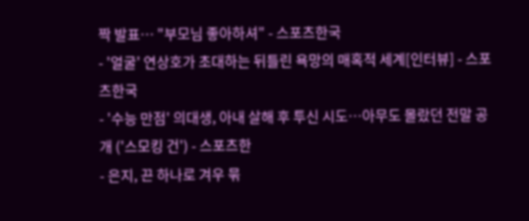짝 발표… "부모님 좋아하셔" - 스포츠한국
- '얼굴' 연상호가 초대하는 뒤틀린 욕망의 매혹적 세계[인터뷰] - 스포츠한국
- '수능 만점' 의대생, 아내 살해 후 투신 시도…아무도 몰랐던 전말 공개 ('스모킹 건') - 스포츠한
- 은지, 끈 하나로 겨우 묶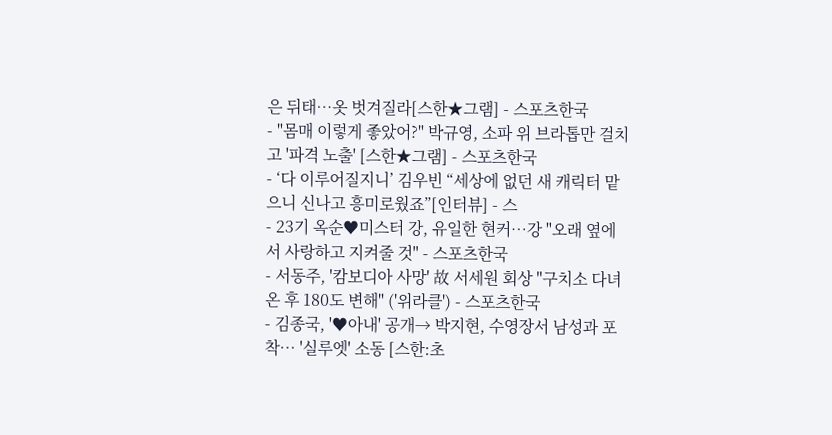은 뒤태…옷 벗겨질라[스한★그램] - 스포츠한국
- "몸매 이렇게 좋았어?" 박규영, 소파 위 브라톱만 걸치고 '파격 노출' [스한★그램] - 스포츠한국
- ‘다 이루어질지니’ 김우빈 “세상에 없던 새 캐릭터 맡으니 신나고 흥미로웠죠”[인터뷰] - 스
- 23기 옥순♥미스터 강, 유일한 현커…강 "오래 옆에서 사랑하고 지켜줄 것" - 스포츠한국
- 서동주, '캄보디아 사망' 故 서세원 회상 "구치소 다녀온 후 180도 변해" ('위라클') - 스포츠한국
- 김종국, '♥아내' 공개→ 박지현, 수영장서 남성과 포착… '실루엣' 소동 [스한:초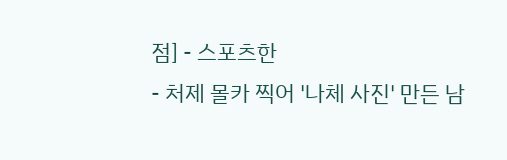점] - 스포츠한
- 처제 몰카 찍어 '나체 사진' 만든 남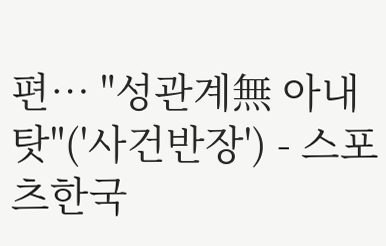편… "성관계無 아내 탓"('사건반장') - 스포츠한국